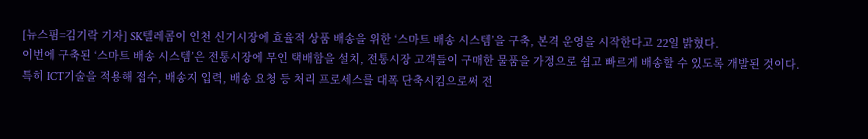[뉴스핌=김기락 기자] SK텔레콤이 인천 신기시장에 효율적 상품 배송을 위한 ‘스마트 배송 시스템’을 구축, 본격 운영을 시작한다고 22일 밝혔다.
이번에 구축된 ‘스마트 배송 시스템’은 전통시장에 무인 택배함을 설치, 전통시장 고객들이 구매한 물품을 가정으로 쉽고 빠르게 배송할 수 있도록 개발된 것이다.
특히 ICT기술을 적용해 접수, 배송지 입력, 배송 요청 등 처리 프로세스를 대폭 단축시킴으로써 전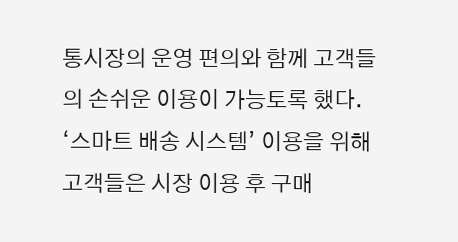통시장의 운영 편의와 함께 고객들의 손쉬운 이용이 가능토록 했다.
‘스마트 배송 시스템’ 이용을 위해 고객들은 시장 이용 후 구매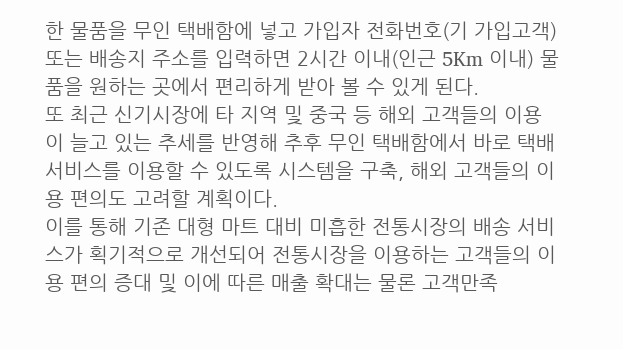한 물품을 무인 택배함에 넣고 가입자 전화번호(기 가입고객) 또는 배송지 주소를 입력하면 2시간 이내(인근 5Km 이내) 물품을 원하는 곳에서 편리하게 받아 볼 수 있게 된다.
또 최근 신기시장에 타 지역 및 중국 등 해외 고객들의 이용이 늘고 있는 추세를 반영해 추후 무인 택배함에서 바로 택배 서비스를 이용할 수 있도록 시스템을 구축, 해외 고객들의 이용 편의도 고려할 계획이다.
이를 통해 기존 대형 마트 대비 미흡한 전통시장의 배송 서비스가 획기적으로 개선되어 전통시장을 이용하는 고객들의 이용 편의 증대 및 이에 따른 매출 확대는 물론 고객만족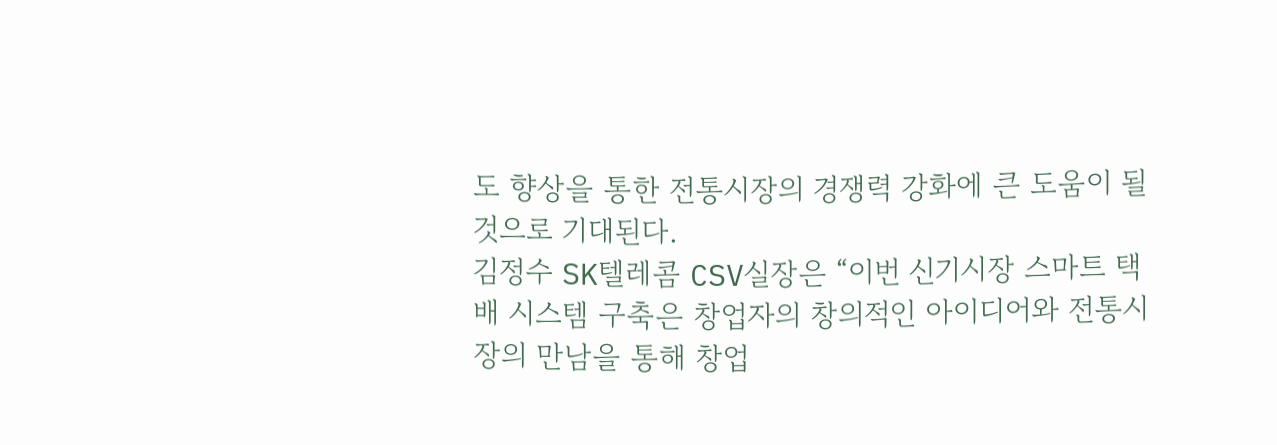도 향상을 통한 전통시장의 경쟁력 강화에 큰 도움이 될 것으로 기대된다.
김정수 SK텔레콤 CSV실장은 “이번 신기시장 스마트 택배 시스템 구축은 창업자의 창의적인 아이디어와 전통시장의 만남을 통해 창업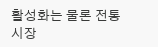활성화는 물론 전통시장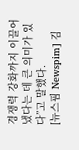경쟁력 강화까지 이끌어 냈다는 데 큰 의미가 있다”고 말했다.
[뉴스핌 Newspim] 김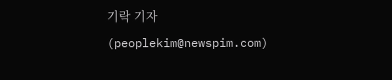기락 기자 (peoplekim@newspim.com)